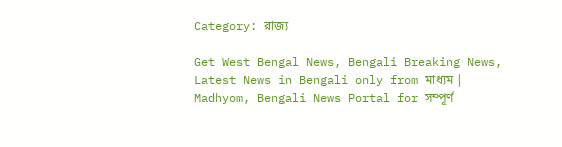Category: রাজ্য

Get West Bengal News, Bengali Breaking News, Latest News in Bengali only from মাধ্যম | Madhyom, Bengali News Portal for সম্পূর্ণ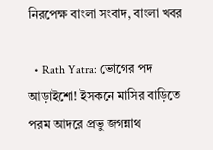নিরপেক্ষ বাংলা সংবাদ, বাংলা খবর

  • Rath Yatra: ভোগের পদ আড়াইশো! ইসকনে মাসির বাড়িতে পরম আদরে প্রভু জগন্নাথ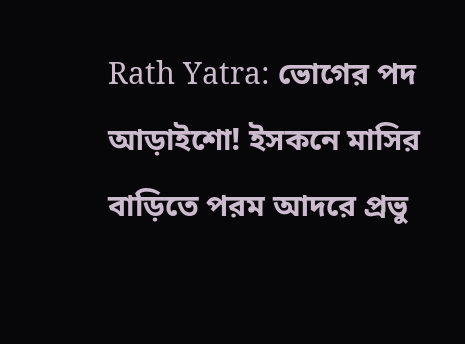Rath Yatra: ভোগের পদ আড়াইশো! ইসকনে মাসির বাড়িতে পরম আদরে প্রভু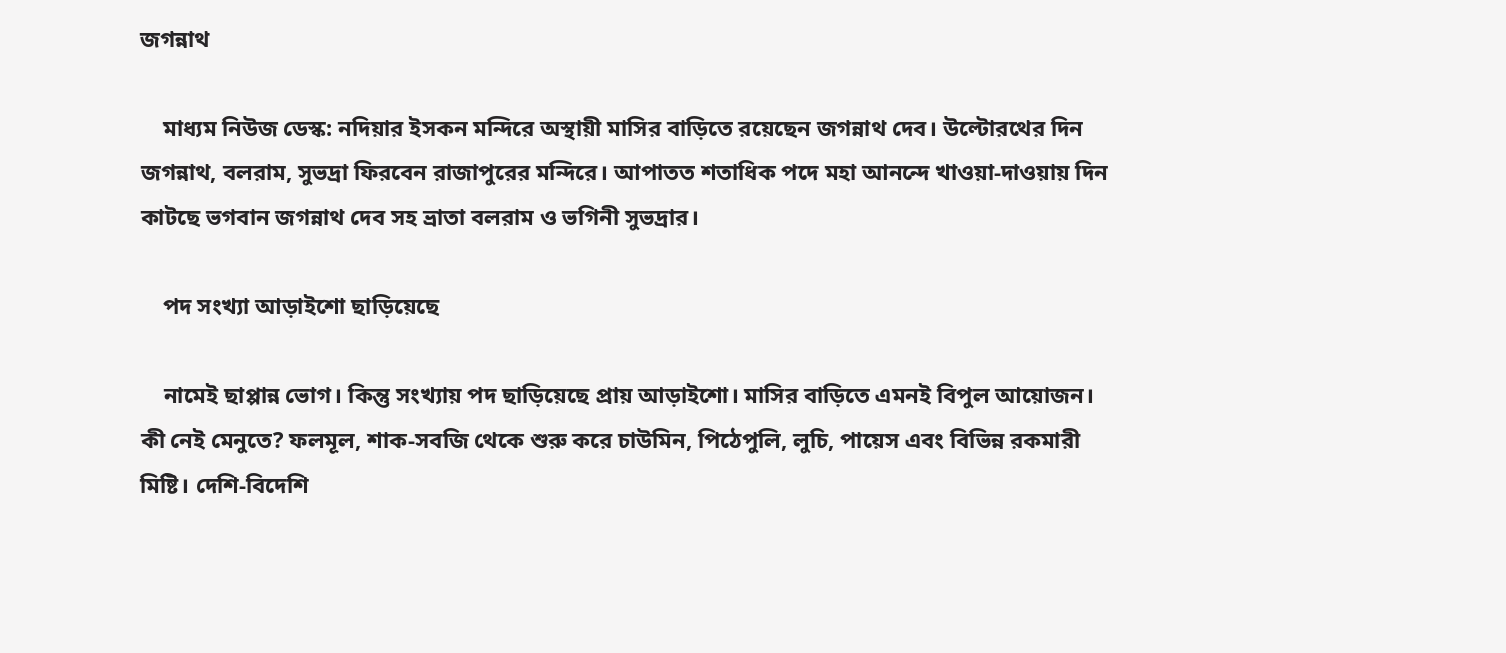জগন্নাথ

    মাধ্যম নিউজ ডেস্ক: নদিয়ার ইসকন মন্দিরে অস্থায়ী মাসির বাড়িতে রয়েছেন জগন্নাথ দেব। উল্টোরথের দিন জগন্নাথ, বলরাম, সুভদ্রা ফিরবেন রাজাপুরের মন্দিরে। আপাতত শতাধিক পদে মহা আনন্দে খাওয়া-দাওয়ায় দিন কাটছে ভগবান জগন্নাথ দেব সহ ভ্রাতা বলরাম ও ভগিনী সুভদ্রার।

    পদ সংখ্যা আড়াইশো ছাড়িয়েছে

    নামেই ছাপ্পান্ন ভোগ। কিন্তু সংখ্যায় পদ ছাড়িয়েছে প্রায় আড়াইশো। মাসির বাড়িতে এমনই বিপুল আয়োজন। কী নেই মেনুতে? ফলমূল, শাক-সবজি থেকে শুরু করে চাউমিন, পিঠেপুলি, লুচি, পায়েস এবং বিভিন্ন রকমারী মিষ্টি। দেশি-বিদেশি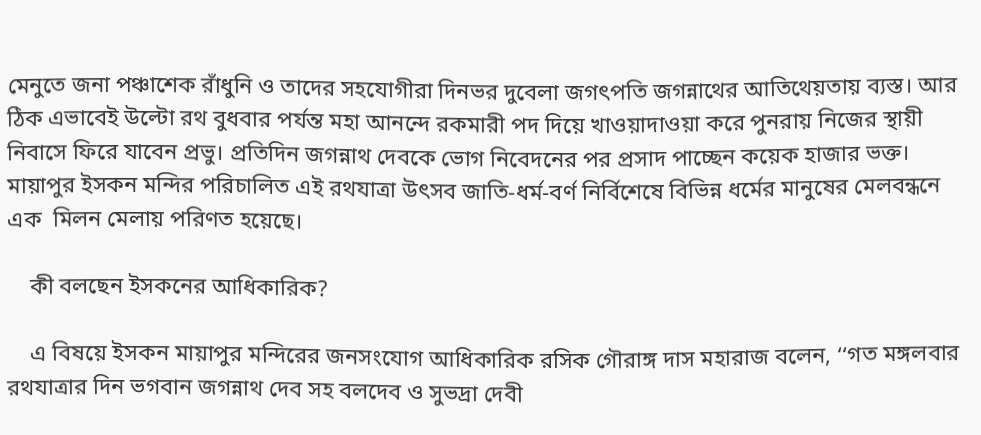মেনুতে জনা পঞ্চাশেক রাঁধুনি ও তাদের সহযোগীরা দিনভর দুবেলা জগৎপতি জগন্নাথের আতিথেয়তায় ব্যস্ত। আর ঠিক এভাবেই উল্টো রথ বুধবার পর্যন্ত মহা আনন্দে রকমারী পদ দিয়ে খাওয়াদাওয়া করে পুনরায় নিজের স্থায়ী নিবাসে ফিরে যাবেন প্রভু। প্রতিদিন জগন্নাথ দেবকে ভোগ নিবেদনের পর প্রসাদ পাচ্ছেন কয়েক হাজার ভক্ত। মায়াপুর ইসকন মন্দির পরিচালিত এই রথযাত্রা উৎসব জাতি-ধর্ম-বর্ণ নির্বিশেষে বিভিন্ন ধর্মের মানুষের মেলবন্ধনে এক  মিলন মেলায় পরিণত হয়েছে।

    কী বলছেন ইসকনের আধিকারিক?

    এ বিষয়ে ইসকন মায়াপুর মন্দিরের জনসংযোগ আধিকারিক রসিক গৌরাঙ্গ দাস মহারাজ বলেন, ‘‘গত মঙ্গলবার রথযাত্রার দিন ভগবান জগন্নাথ দেব সহ বলদেব ও সুভদ্রা দেবী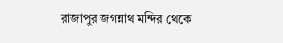রাজাপুর জগন্নাথ মন্দির থেকে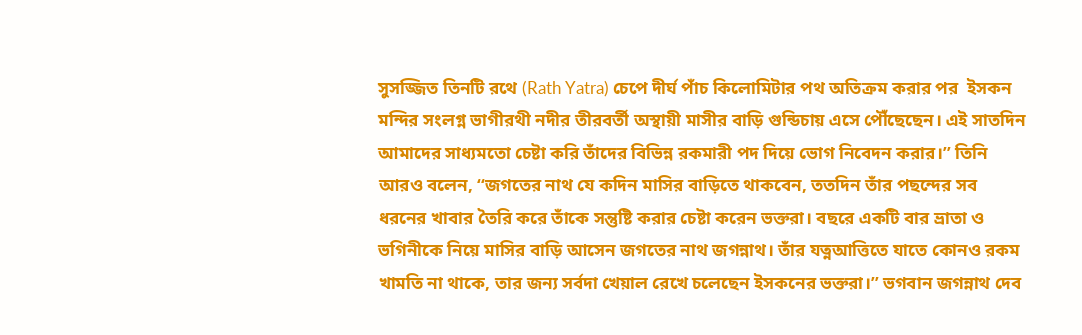সুসজ্জিত তিনটি রথে (Rath Yatra) চেপে দীর্ঘ পাঁচ কিলোমিটার পথ অতিক্রম করার পর  ইসকন মন্দির সংলগ্ন ভাগীরথী নদীর তীরবর্তী অস্থায়ী মাসীর বাড়ি গুন্ডিচায় এসে পৌঁছেছেন। এই সাতদিন আমাদের সাধ্যমতো চেষ্টা করি তাঁদের বিভিন্ন রকমারী পদ দিয়ে ভোগ নিবেদন করার।’’ তিনি আরও বলেন, ‘‘জগতের নাথ যে কদিন মাসির বাড়িতে থাকবেন, ততদিন তাঁর পছন্দের সব ধরনের খাবার তৈরি করে তাঁকে সন্তুষ্টি করার চেষ্টা করেন ভক্তরা। বছরে একটি বার ভ্রাতা ও ভগিনীকে নিয়ে মাসির বাড়ি আসেন জগতের নাথ জগন্নাথ। তাঁর যত্নআত্তিতে যাতে কোনও রকম খামতি না থাকে, তার জন্য সর্বদা খেয়াল রেখে চলেছেন ইসকনের ভক্তরা।’’ ভগবান জগন্নাথ দেব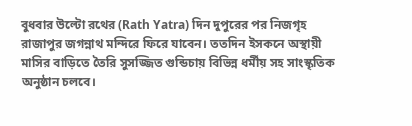বুধবার উল্টো রথের (Rath Yatra) দিন দুপুরের পর নিজগৃহ রাজাপুর জগন্নাথ মন্দিরে ফিরে যাবেন। ততদিন ইসকনে অস্থায়ী মাসির বাড়িতে তৈরি সুসজ্জিত গুন্ডিচায় বিভিন্ন ধর্মীয় সহ সাংস্কৃতিক অনুষ্ঠান চলবে।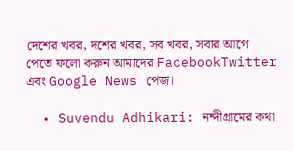দেশের খবর, দশের খবর, সব খবর, সবার আগে পেতে ফলো করুন আমাদের FacebookTwitter এবং Google News পেজ।

  • Suvendu Adhikari: নন্দীগ্রামের কথা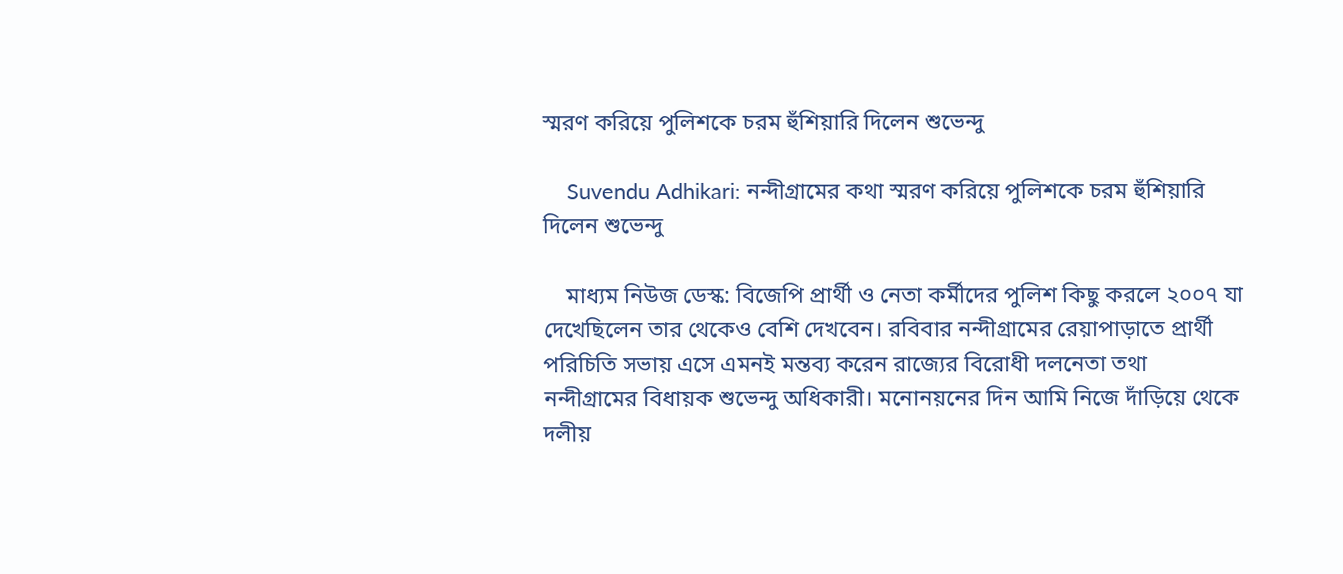স্মরণ করিয়ে পুলিশকে চরম হুঁশিয়ারি দিলেন শুভেন্দু

    Suvendu Adhikari: নন্দীগ্রামের কথা স্মরণ করিয়ে পুলিশকে চরম হুঁশিয়ারি দিলেন শুভেন্দু

    মাধ্যম নিউজ ডেস্ক: বিজেপি প্রার্থী ও নেতা কর্মীদের পুলিশ কিছু করলে ২০০৭ যা দেখেছিলেন তার থেকেও বেশি দেখবেন। রবিবার নন্দীগ্রামের রেয়াপাড়াতে প্রার্থী পরিচিতি সভায় এসে এমনই মন্তব্য করেন রাজ্যের বিরোধী দলনেতা তথা নন্দীগ্রামের বিধায়ক শুভেন্দু অধিকারী। মনোনয়নের দিন আমি নিজে দাঁড়িয়ে থেকে দলীয়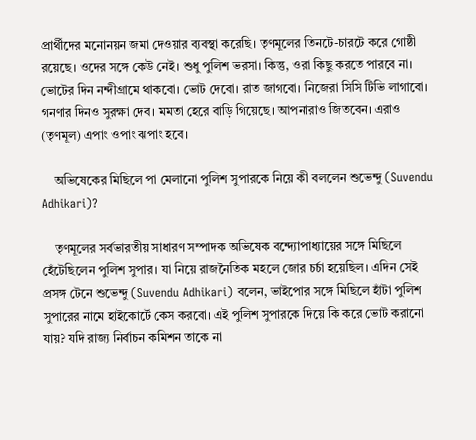প্রার্থীদের মনোনয়ন জমা দেওয়ার ব্যবস্থা করেছি। তৃণমূলের তিনটে-চারটে করে গোষ্ঠী রয়েছে। ওদের সঙ্গে কেউ নেই। শুধু পুলিশ ভরসা। কিন্তু, ওরা কিছু করতে পারবে না। ভোটের দিন নন্দীগ্রামে থাকবো। ভোট দেবো। রাত জাগবো। নিজেরা সিসি টিভি লাগাবো। গনণার দিনও সুরক্ষা দেব। মমতা হেরে বাড়ি গিয়েছে। আপনারাও জিতবেন। এরাও (তৃণমূল) এপাং ওপাং ঝপাং হবে।

    অভিষেকের মিছিলে পা মেলানো পুলিশ সুপারকে নিয়ে কী বললেন শুভেন্দু (Suvendu Adhikari)?

    তৃণমূলের সর্বভারতীয় সাধারণ সম্পাদক অভিষেক বন্দ্যোপাধ্যায়ের সঙ্গে মিছিলে হেঁটেছিলেন পুলিশ সুপার। যা নিয়ে রাজনৈতিক মহলে জোর চর্চা হয়েছিল। এদিন সেই প্রসঙ্গ টেনে শুভেন্দু (Suvendu Adhikari) বলেন, ভাইপোর সঙ্গে মিছিলে হাঁটা পুলিশ সুপারের নামে হাইকোর্টে কেস করবো। এই পুলিশ সুপারকে দিয়ে কি করে ভোট করানো যায়? যদি রাজ্য নির্বাচন কমিশন তাকে না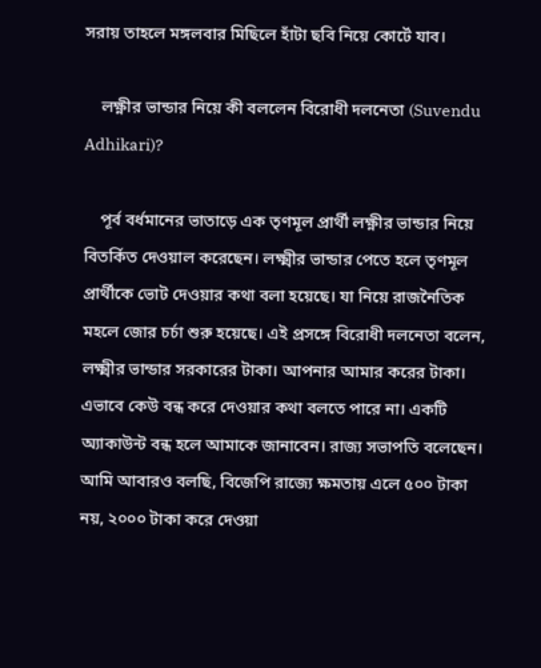সরায় তাহলে মঙ্গলবার মিছিলে হাঁটা ছবি নিয়ে কোর্টে যাব।

    লক্ষ্ণীর ভান্ডার নিয়ে কী বললেন বিরোধী দলনেতা (Suvendu Adhikari)?

    পূর্ব বর্ধমানের ভাতাড়ে এক তৃণমূল প্রার্থী লক্ষ্ণীর ভান্ডার নিয়ে বিতর্কিত দেওয়াল করেছেন। লক্ষ্মীর ভান্ডার পেতে হলে তৃণমূল প্রার্থীকে ভোট দেওয়ার কথা বলা হয়েছে। যা নিয়ে রাজনৈতিক মহলে জোর চর্চা শুরু হয়েছে। এই প্রসঙ্গে বিরোধী দলনেতা বলেন, লক্ষ্মীর ভান্ডার সরকারের টাকা। আপনার আমার করের টাকা। এভাবে কেউ বন্ধ করে দেওয়ার কথা বলতে পারে না। একটি অ্যাকাউন্ট বন্ধ হলে আমাকে জানাবেন। রাজ্য সভাপতি বলেছেন। আমি আবারও বলছি, বিজেপি রাজ্যে ক্ষমতায় এলে ৫০০ টাকা নয়, ২০০০ টাকা করে দেওয়া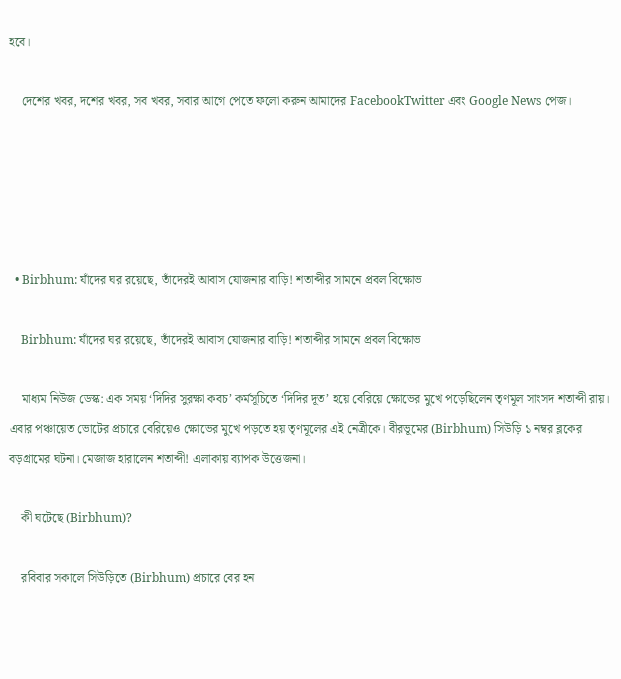হবে।

    দেশের খবর, দশের খবর, সব খবর, সবার আগে পেতে ফলো করুন আমাদের FacebookTwitter এবং Google News পেজ।





  • Birbhum: যাঁদের ঘর রয়েছে, তাঁদেরই আবাস যোজনার বাড়ি! শতাব্দীর সামনে প্রবল বিক্ষোভ

    Birbhum: যাঁদের ঘর রয়েছে, তাঁদেরই আবাস যোজনার বাড়ি! শতাব্দীর সামনে প্রবল বিক্ষোভ

    মাধ্যম নিউজ ডেস্ক: এক সময় ‘দিদির সুরক্ষা কবচ’ কর্মসূচিতে ‘দিদির দূত’ হয়ে বেরিয়ে ক্ষোভের মুখে পড়েছিলেন তৃণমূল সাংসদ শতাব্দী রায়। এবার পঞ্চায়েত ভোটের প্রচারে বেরিয়েও ক্ষোভের মুখে পড়তে হয় তৃণমূলের এই নেত্রীকে। বীরভূমের (Birbhum) সিউড়ি ১ নম্বর ব্লকের বড়গ্রামের ঘটনা। মেজাজ হারালেন শতাব্দী! এলাকায় ব্যাপক উত্তেজনা।

    কী ঘটেছে (Birbhum)?

    রবিবার সকালে সিউড়িতে (Birbhum) প্রচারে বের হন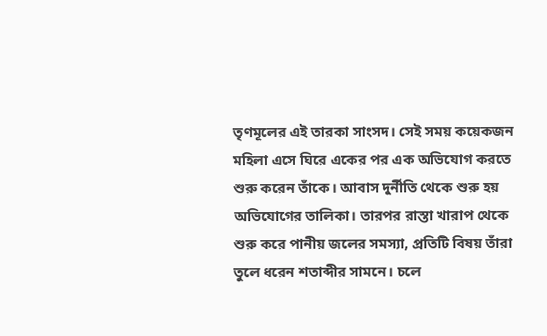তৃণমূলের এই তারকা সাংসদ। সেই সময় কয়েকজন মহিলা এসে ঘিরে একের পর এক অভিযোগ করতে শুরু করেন তাঁকে। আবাস দুর্নীতি থেকে শুরু হয় অভিযোগের তালিকা। তারপর রাস্তা খারাপ থেকে শুরু করে পানীয় জলের সমস্যা, প্রতিটি বিষয় তাঁরা তুলে ধরেন শতাব্দীর সামনে। চলে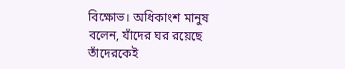বিক্ষোভ। অধিকাংশ মানুষ বলেন, যাঁদের ঘর রয়েছে তাঁদেরকেই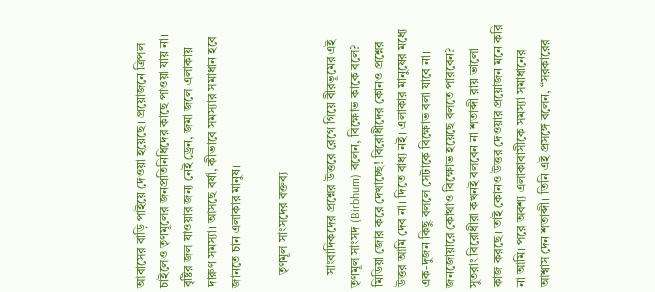আবাসের বাড়ি পাইয়ে দেওয়া হয়েছে। প্রয়োজনে ত্রিপল চাইলেও তৃণমূলের জনপ্রতিনিধিদের কাছে পাওয়া যায় না। বৃষ্টির জল যাওয়ার জন্য নেই ড্রেন, জমা জলে এলাকায় দারুণ সমস্যা। আসছে বর্ষা, কীভাবে সমস্যার সমাধান হবে জানতে চান এলাকার মানুষ।

    তৃণমূল সাংসদের বক্তব্য

    সাংবাদিকদের প্রশ্নের উত্তরে রেগে গিয়ে বীরভূমের এই তৃণমূল সাংসদ (Birbhum) বলেন, বিক্ষোভ কাকে বলে? মিডিয়া জোর করে দেখাচ্ছে! বিরোধীদের কোনও প্রশ্নের উত্তর আমি দেব না। দিতে বাধ্য নই। এলাকার মানুষের মধ্যে এক-দুজন কিছু বললে সেটাকে বিক্ষোভ বলা যাবে না। জনজোয়ারে কোথাও বিক্ষোভ হয়েছে বলতে পারবেন? সুতরাং বিরোধীরা কখনই বলবেন না শতাব্দী রায় ভালো কাজ করছে। তাই কোনও উত্তর দেওয়ার প্রয়োজন মনে করি না আমি। পরে অবশ্য এলাকাবাসীকে সমস্যা সমাধানের আশ্বাস দেন শতাব্দী। তিনি এই প্রসঙ্গে বলেন, “সরকারের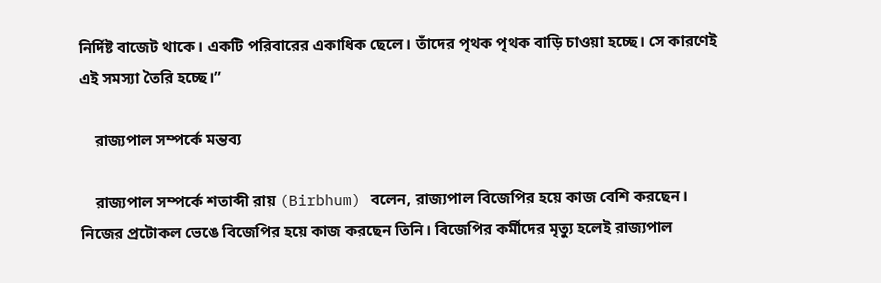নির্দিষ্ট বাজেট থাকে। একটি পরিবারের একাধিক ছেলে। তাঁদের পৃথক পৃথক বাড়ি চাওয়া হচ্ছে। সে কারণেই এই সমস্যা তৈরি হচ্ছে।”

    রাজ্যপাল সম্পর্কে মন্তব্য

    রাজ্যপাল সম্পর্কে শতাব্দী রায় (Birbhum) বলেন, রাজ্যপাল বিজেপির হয়ে কাজ বেশি করছেন। নিজের প্রটোকল ভেঙে বিজেপির হয়ে কাজ করছেন তিনি। বিজেপির কর্মীদের মৃত্যু হলেই রাজ্যপাল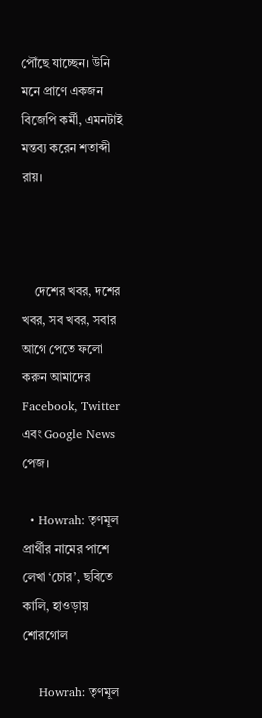পৌঁছে যাচ্ছেন। উনি মনে প্রাণে একজন বিজেপি কর্মী, এমনটাই মন্তব্য করেন শতাব্দী রায়।



    দেশের খবর, দশের খবর, সব খবর, সবার আগে পেতে ফলো করুন আমাদের Facebook, Twitter এবং Google News পেজ।

  • Howrah: তৃণমূল প্রার্থীর নামের পাশে লেখা ‘চোর’, ছবিতে কালি, হাওড়ায় শোরগোল

    Howrah: তৃণমূল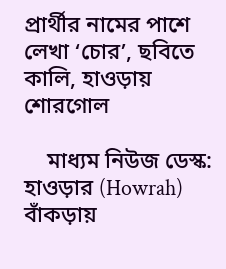প্রার্থীর নামের পাশে লেখা ‘চোর’, ছবিতে কালি, হাওড়ায় শোরগোল

    মাধ্যম নিউজ ডেস্ক: হাওড়ার (Howrah) বাঁকড়ায়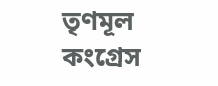তৃণমূল কংগ্রেস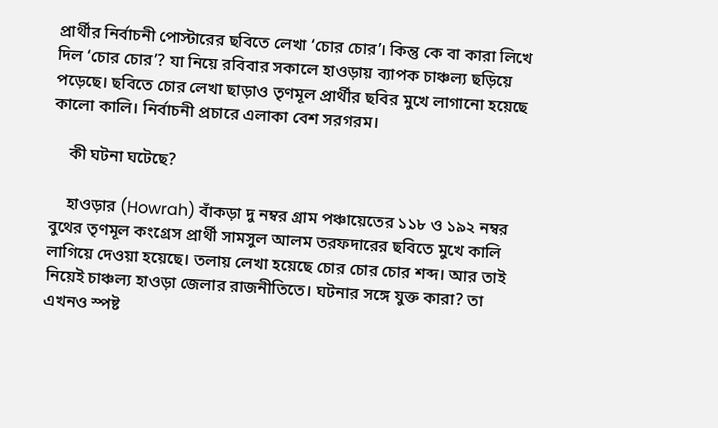প্রার্থীর নির্বাচনী পোস্টারের ছবিতে লেখা ‘চোর চোর’। কিন্তু কে বা কারা লিখে দিল ‘চোর চোর’? যা নিয়ে রবিবার সকালে হাওড়ায় ব্যাপক চাঞ্চল্য ছড়িয়ে পড়েছে। ছবিতে চোর লেখা ছাড়াও তৃণমূল প্রার্থীর ছবির মুখে লাগানো হয়েছে কালো কালি। নির্বাচনী প্রচারে এলাকা বেশ সরগরম।

    কী ঘটনা ঘটেছে?

    হাওড়ার (Howrah) বাঁকড়া দু নম্বর গ্রাম পঞ্চায়েতের ১১৮ ও ১৯২ নম্বর বুথের তৃণমূল কংগ্রেস প্রার্থী সামসুল আলম তরফদারের ছবিতে মুখে কালি লাগিয়ে দেওয়া হয়েছে। তলায় লেখা হয়েছে চোর চোর চোর শব্দ। আর তাই নিয়েই চাঞ্চল্য হাওড়া জেলার রাজনীতিতে। ঘটনার সঙ্গে যুক্ত কারা? তা এখনও স্পষ্ট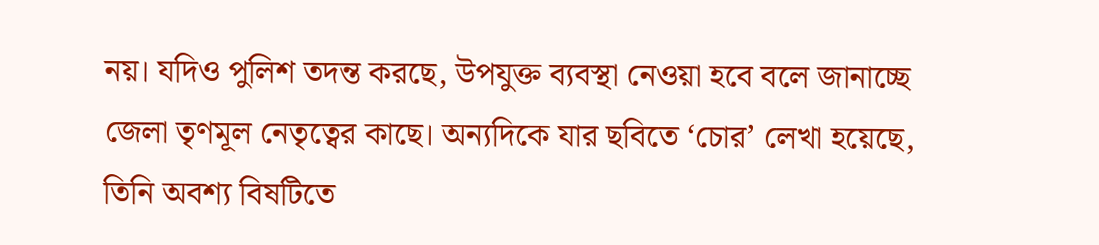নয়। যদিও পুলিশ তদন্ত করছে, উপযুক্ত ব্যবস্থা নেওয়া হবে বলে জানাচ্ছে জেলা তৃণমূল নেতৃত্বের কাছে। অন্যদিকে যার ছবিতে ‘চোর’ লেখা হয়েছে, তিনি অবশ্য বিষটিতে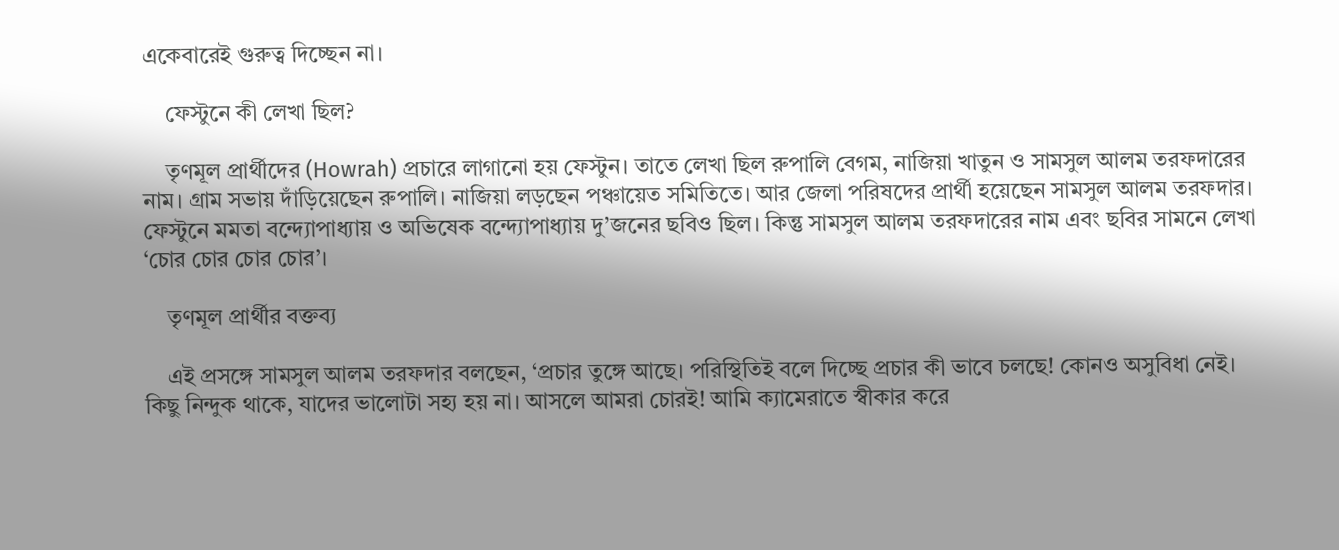একেবারেই গুরুত্ব দিচ্ছেন না।

    ফেস্টুনে কী লেখা ছিল?

    তৃণমূল প্রার্থীদের (Howrah) প্রচারে লাগানো হয় ফেস্টুন। তাতে লেখা ছিল রুপালি বেগম, নাজিয়া খাতুন ও সামসুল আলম তরফদারের নাম। গ্রাম সভায় দাঁড়িয়েছেন রুপালি। নাজিয়া লড়ছেন পঞ্চায়েত সমিতিতে। আর জেলা পরিষদের প্রার্থী হয়েছেন সামসুল আলম তরফদার। ফেস্টুনে মমতা বন্দ্যোপাধ্যায় ও অভিষেক বন্দ্যোপাধ্যায় দু’জনের ছবিও ছিল। কিন্তু সামসুল আলম তরফদারের নাম এবং ছবির সামনে লেখা ‘চোর চোর চোর চোর’।

    তৃণমূল প্রার্থীর বক্তব্য

    এই প্রসঙ্গে সামসুল আলম তরফদার বলছেন, ‘প্রচার তুঙ্গে আছে। পরিস্থিতিই বলে দিচ্ছে প্রচার কী ভাবে চলছে! কোনও অসুবিধা নেই। কিছু নিন্দুক থাকে, যাদের ভালোটা সহ্য হয় না। আসলে আমরা চোরই! আমি ক্যামেরাতে স্বীকার করে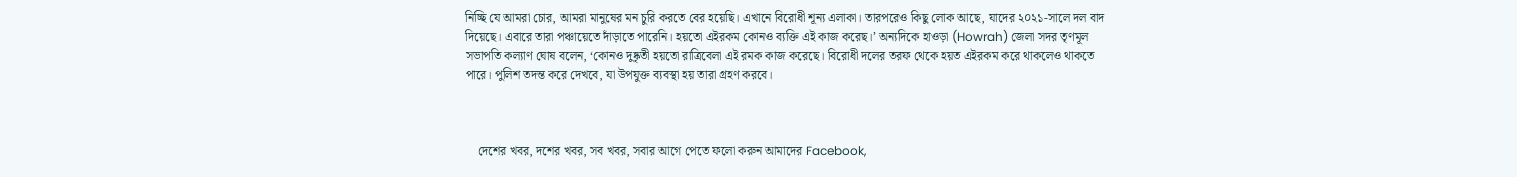নিচ্ছি যে আমরা চোর, আমরা মানুষের মন চুরি করতে বের হয়েছি। এখানে বিরোধী শূন্য এলাকা। তারপরেও কিছু লোক আছে, যাদের ২০২১-সালে দল বাদ দিয়েছে। এবারে তারা পঞ্চায়েতে দাঁড়াতে পারেনি। হয়তো এইরকম কোনও ব্যক্তি এই কাজ করেছ।’ অন্যদিকে হাওড়া (Howrah) জেলা সদর তৃণমূল সভাপতি কল্যাণ ঘোষ বলেন, ‘কোনও দুষ্কৃতী হয়তো রাত্রিবেলা এই রমক কাজ করেছে। বিরোধী দলের তরফ থেকে হয়ত এইরকম করে থাকলেও থাকতে পারে। পুলিশ তদন্ত করে দেখবে, যা উপযুক্ত ব্যবস্থা হয় তারা গ্রহণ করবে।



    দেশের খবর, দশের খবর, সব খবর, সবার আগে পেতে ফলো করুন আমাদের Facebook,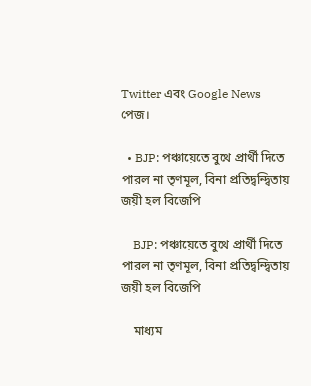Twitter এবং Google News পেজ।

  • BJP: পঞ্চায়েতে বুথে প্রার্থী দিতে পারল না তৃণমূল, বিনা প্রতিদ্বন্দ্বিতায় জয়ী হল বিজেপি

    BJP: পঞ্চায়েতে বুথে প্রার্থী দিতে পারল না তৃণমূল, বিনা প্রতিদ্বন্দ্বিতায় জয়ী হল বিজেপি

    মাধ্যম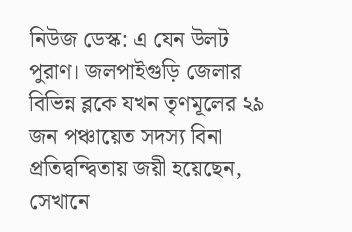নিউজ ডেস্ক: এ যেন উলট পুরাণ। জলপাইগুড়ি জেলার বিভিন্ন ব্লকে যখন তৃণমূলের ২৯ জন পঞ্চায়েত সদস্য বিনা প্রতিদ্বন্দ্বিতায় জয়ী হয়েছেন, সেখানে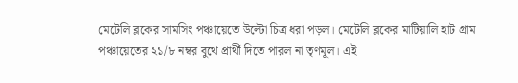মেটেলি ব্লকের সামসিং পঞ্চায়েতে উল্টো চিত্র ধরা পড়ল। মেটেলি ব্লকের মাটিয়ালি হাট গ্রাম পঞ্চায়েতের ২১/৮ নম্বর বুথে প্রার্থী দিতে পারল না তৃণমূল। এই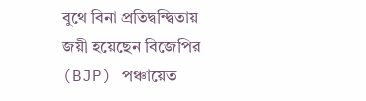বুথে বিনা প্রতিদ্বন্দ্বিতায় জয়ী হয়েছেন বিজেপির (BJP) পঞ্চায়েত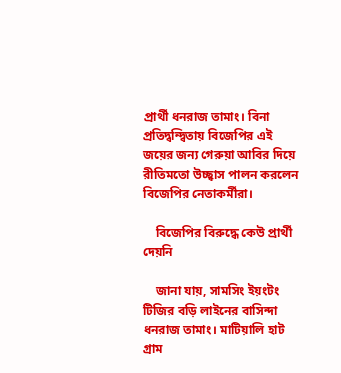প্রার্থী ধনরাজ তামাং। বিনা প্রতিদ্বন্দ্বিতায় বিজেপির এই জয়ের জন্য গেরুয়া আবির দিয়ে রীতিমতো উচ্ছ্বাস পালন করলেন বিজেপির নেতাকর্মীরা।

    বিজেপির বিরুদ্ধে কেউ প্রার্থী দেয়নি

    জানা যায়, সামসিং ইয়ংটং টিজির বড়ি লাইনের বাসিন্দা ধনরাজ তামাং। মাটিয়ালি হাট গ্রাম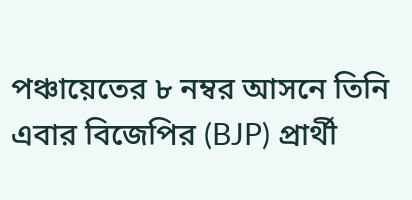পঞ্চায়েতের ৮ নম্বর আসনে তিনি এবার বিজেপির (BJP) প্রার্থী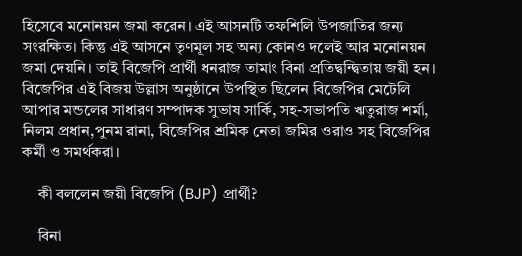হিসেবে মনোনয়ন জমা করেন। এই আসনটি তফশিলি উপজাতির জন্য সংরক্ষিত। কিন্তু এই আসনে তৃণমূল সহ অন্য কোনও দলেই আর মনোনয়ন জমা দেয়নি। তাই বিজেপি প্রার্থী ধনরাজ তামাং বিনা প্রতিদ্বন্দ্বিতায় জয়ী হন। বিজেপির এই বিজয় উল্লাস অনুষ্ঠানে উপস্থিত ছিলেন বিজেপির মেটেলি আপার মন্ডলের সাধারণ সম্পাদক সুভাষ সার্কি, সহ-সভাপতি ঋতুরাজ শর্মা, নিলম প্রধান,পুনম রানা, বিজেপির শ্রমিক নেতা জমির ওরাও সহ বিজেপির কর্মী ও সমর্থকরা।

    কী বললেন জয়ী বিজেপি (BJP) প্রার্থী?

    বিনা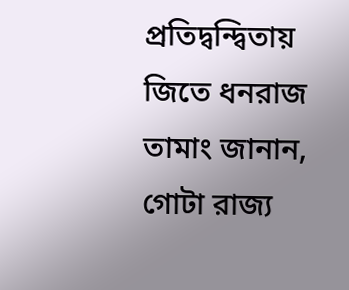প্রতিদ্বন্দ্বিতায় জিতে ধনরাজ তামাং জানান, গোটা রাজ্য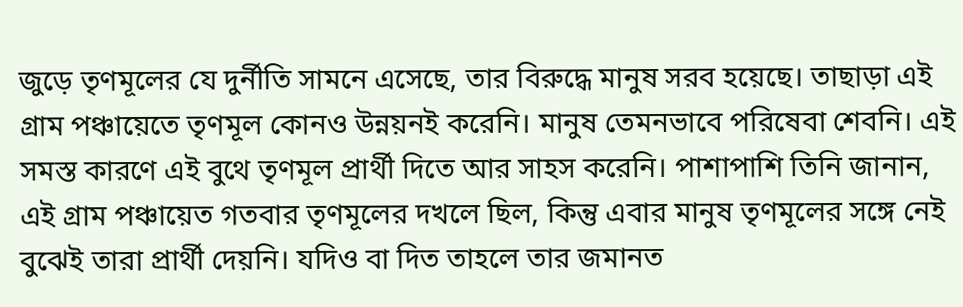জুড়ে তৃণমূলের যে দুর্নীতি সামনে এসেছে, তার বিরুদ্ধে মানুষ সরব হয়েছে। তাছাড়া এই গ্রাম পঞ্চায়েতে তৃণমূল কোনও উন্নয়নই করেনি। মানুষ তেমনভাবে পরিষেবা শেবনি। এই সমস্ত কারণে এই বুথে তৃণমূল প্রার্থী দিতে আর সাহস করেনি। পাশাপাশি তিনি জানান, এই গ্রাম পঞ্চায়েত গতবার তৃণমূলের দখলে ছিল, কিন্তু এবার মানুষ তৃণমূলের সঙ্গে নেই বুঝেই তারা প্রার্থী দেয়নি। যদিও বা দিত তাহলে তার জমানত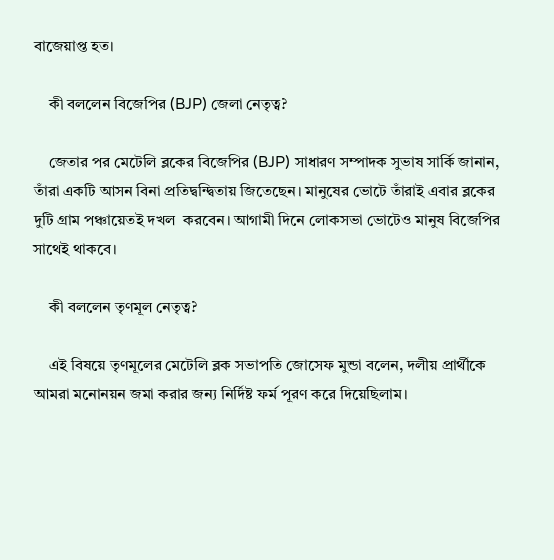বাজেয়াপ্ত হত।

    কী বললেন বিজেপির (BJP) জেলা নেতৃত্ব?

    জেতার পর মেটেলি ব্লকের বিজেপির (BJP) সাধারণ সম্পাদক সুভাষ সার্কি জানান, তাঁরা একটি আসন বিনা প্রতিদ্বন্দ্বিতায় জিতেছেন। মানুষের ভোটে তাঁরাই এবার ব্লকের দুটি গ্রাম পঞ্চায়েতই দখল  করবেন। আগামী দিনে লোকসভা ভোটেও মানুষ বিজেপির সাথেই থাকবে।

    কী বললেন তৃণমূল নেতৃত্ব?

    এই বিষয়ে তৃণমূলের মেটেলি ব্লক সভাপতি জোসেফ মুন্ডা বলেন, দলীয় প্রার্থীকে আমরা মনোনয়ন জমা করার জন্য নির্দিষ্ট ফর্ম পূরণ করে দিয়েছিলাম।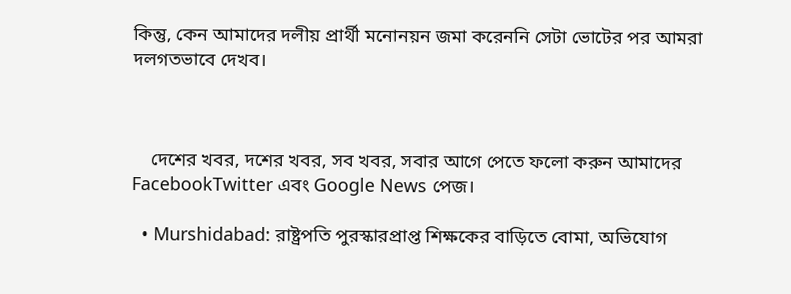কিন্তু, কেন আমাদের দলীয় প্রার্থী মনোনয়ন জমা করেননি সেটা ভোটের পর আমরা দলগতভাবে দেখব।



    দেশের খবর, দশের খবর, সব খবর, সবার আগে পেতে ফলো করুন আমাদের FacebookTwitter এবং Google News পেজ।

  • Murshidabad: রাষ্ট্রপতি পুরস্কারপ্রাপ্ত শিক্ষকের বাড়িতে বোমা, অভিযোগ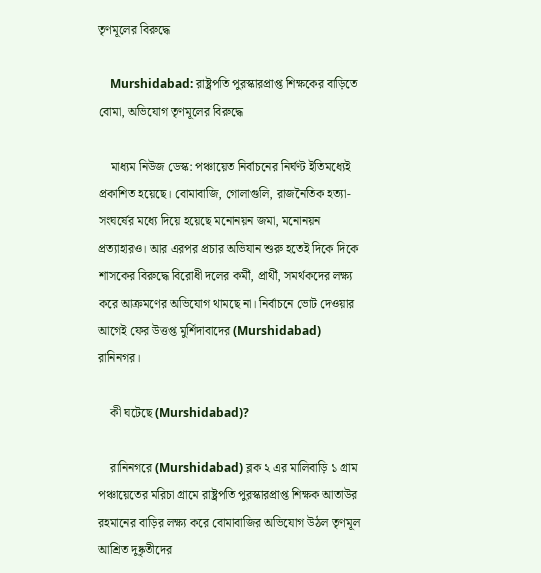তৃণমূলের বিরুদ্ধে

    Murshidabad: রাষ্ট্রপতি পুরস্কারপ্রাপ্ত শিক্ষকের বাড়িতে বোমা, অভিযোগ তৃণমূলের বিরুদ্ধে

    মাধ্যম নিউজ ডেস্ক: পঞ্চায়েত নির্বাচনের নির্ঘণ্ট ইতিমধ্যেই প্রকাশিত হয়েছে। বোমাবাজি, গোলাগুলি, রাজনৈতিক হত্যা-সংঘর্ষের মধ্যে দিয়ে হয়েছে মনোনয়ন জমা, মনোনয়ন প্রত্যাহারও। আর এরপর প্রচার অভিযান শুরু হতেই দিকে দিকে শাসকের বিরুদ্ধে বিরোধী দলের কর্মী, প্রার্থী, সমর্থকদের লক্ষ্য করে আক্রমণের অভিযোগ থামছে না। নির্বাচনে ভোট দেওয়ার আগেই ফের উত্তপ্ত মুর্শিদাবাদের (Murshidabad) রানিনগর।

    কী ঘটেছে (Murshidabad)?

    রানিনগরে (Murshidabad) ব্লক ২ এর মালিবাড়ি ১ গ্রাম পঞ্চায়েতের মরিচা গ্রামে রাষ্ট্রপতি পুরস্কারপ্রাপ্ত শিক্ষক আতাউর রহমানের বাড়ির লক্ষ্য করে বোমাবাজির অভিযোগ উঠল তৃণমূল আশ্রিত দুষ্কৃতীদের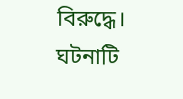বিরুদ্ধে। ঘটনাটি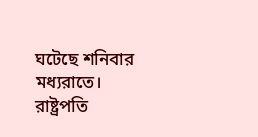ঘটেছে শনিবার মধ্যরাতে। রাষ্ট্রপতি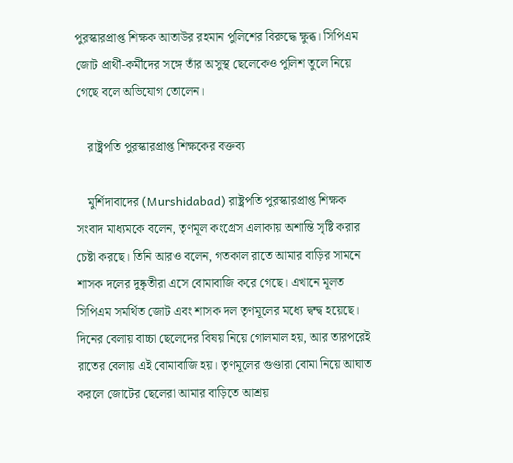পুরস্কারপ্রাপ্ত শিক্ষক আতাউর রহমান পুলিশের বিরুদ্ধে ক্ষুব্ধ। সিপিএম জোট প্রার্থী-কর্মীদের সঙ্গে তাঁর অসুস্থ ছেলেকেও পুলিশ তুলে নিয়ে গেছে বলে অভিযোগ তোলেন।

    রাষ্ট্রপতি পুরস্কারপ্রাপ্ত শিক্ষকের বক্তব্য

    মুর্শিদাবাদের (Murshidabad) রাষ্ট্রপতি পুরস্কারপ্রাপ্ত শিক্ষক সংবাদ মাধ্যমকে বলেন, তৃণমূল কংগ্রেস এলাকায় অশান্তি সৃষ্টি করার চেষ্টা করছে। তিনি আরও বলেন, গতকাল রাতে আমার বাড়ির সামনে শাসক দলের দুষ্কৃতীরা এসে বোমাবাজি করে গেছে। এখানে মূলত সিপিএম সমর্থিত জোট এবং শাসক দল তৃণমূলের মধ্যে দ্বন্দ্ব হয়েছে। দিনের বেলায় বাচ্চা ছেলেদের বিষয় নিয়ে গোলমাল হয়, আর তারপরেই রাতের বেলায় এই বোমাবাজি হয়। তৃণমূলের গুণ্ডারা বোমা নিয়ে আঘাত করলে জোটের ছেলেরা আমার বাড়িতে আশ্রয়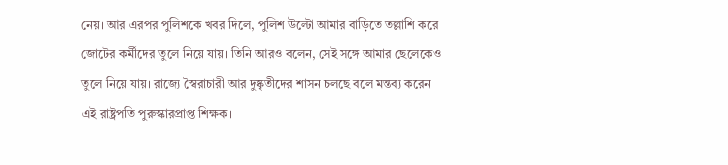নেয়। আর এরপর পুলিশকে খবর দিলে, পুলিশ উল্টো আমার বাড়িতে তল্লাশি করে জোটের কর্মীদের তুলে নিয়ে যায়। তিনি আরও বলেন, সেই সঙ্গে আমার ছেলেকেও তুলে নিয়ে যায়। রাজ্যে স্বৈরাচারী আর দুষ্কৃতীদের শাসন চলছে বলে মন্তব্য করেন এই রাষ্ট্রপতি পুরুস্কারপ্রাপ্ত শিক্ষক।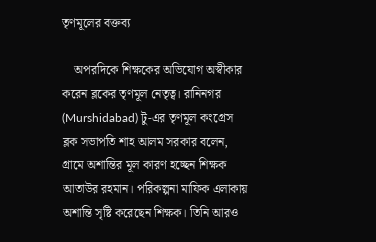তৃণমূলের বক্তব্য

    অপরদিকে শিক্ষকের অভিযোগ অস্বীকার করেন ব্লকের তৃণমূল নেতৃত্ব। রানিনগর (Murshidabad) টু-এর তৃণমূল কংগ্রেস ব্লক সভাপতি শাহ আলম সরকার বলেন, গ্রামে অশান্তির মূল কারণ হচ্ছেন শিক্ষক আতাউর রহমান। পরিকল্পনা মাফিক এলাকায় অশান্তি সৃষ্টি করেছেন শিক্ষক। তিনি আরও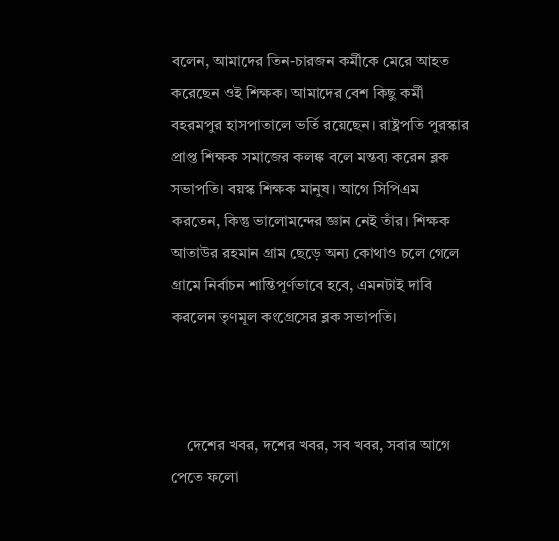বলেন, আমাদের তিন-চারজন কর্মীকে মেরে আহত করেছেন ওই শিক্ষক। আমাদের বেশ কিছু কর্মী বহরমপুর হাসপাতালে ভর্তি রয়েছেন। রাষ্ট্রপতি পুরস্কার প্রাপ্ত শিক্ষক সমাজের কলঙ্ক বলে মন্তব্য করেন ব্লক সভাপতি। বয়স্ক শিক্ষক মানুষ। আগে সিপিএম করতেন, কিন্তু ভালোমন্দের জ্ঞান নেই তাঁর। শিক্ষক আতাউর রহমান গ্রাম ছেড়ে অন্য কোথাও চলে গেলে গ্রামে নির্বাচন শান্তিপূর্ণভাবে হবে, এমনটাই দাবি করলেন তৃণমূল কংগ্রেসের ব্লক সভাপতি।



    দেশের খবর, দশের খবর, সব খবর, সবার আগে পেতে ফলো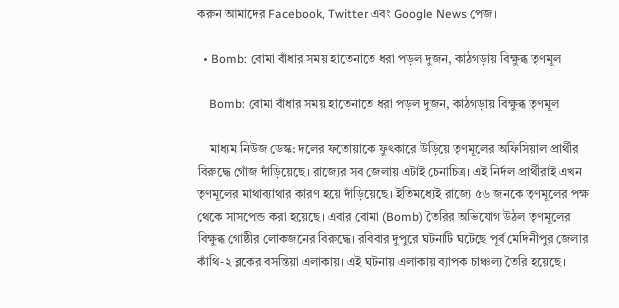করুন আমাদের Facebook, Twitter এবং Google News পেজ।

  • Bomb: বোমা বাঁধার সময় হাতেনাতে ধরা পড়ল দুজন, কাঠগড়ায় বিক্ষুব্ধ তৃণমূল

    Bomb: বোমা বাঁধার সময় হাতেনাতে ধরা পড়ল দুজন, কাঠগড়ায় বিক্ষুব্ধ তৃণমূল

    মাধ্যম নিউজ ডেস্ক: দলের ফতোয়াকে ফুৎকারে উড়িয়ে তৃণমূলের অফিসিয়াল প্রার্থীর বিরুদ্ধে গোঁজ দাঁড়িয়েছে। রাজ্যের সব জেলায় এটাই চেনাচিত্র। এই নির্দল প্রার্থীরাই এখন তৃণমূলের মাথাব্যাথার কারণ হয়ে দাঁড়িয়েছে। ইতিমধ্যেই রাজ্যে ৫৬ জনকে তৃণমূলের পক্ষ থেকে সাসপেন্ড করা হয়েছে। এবার বোমা (Bomb) তৈরির অভিযোগ উঠল তৃণমূলের বিক্ষুব্ধ গোষ্ঠীর লোকজনের বিরুদ্ধে। রবিবার দুপুরে ঘটনাটি ঘটেছে পূর্ব মেদিনীপুর জেলার কাঁথি-২ ব্লকের বসন্তিয়া এলাকায়। এই ঘটনায় এলাকায় ব্যাপক চাঞ্চল্য তৈরি হয়েছে।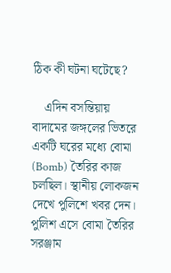ঠিক কী ঘটনা ঘটেছে?

    এদিন বসন্তিয়ায় বাদামের জঙ্গলের ভিতরে একটি ঘরের মধ্যে বোমা (Bomb) তৈরির কাজ চলছিল। স্থানীয় লোকজন দেখে পুলিশে খবর দেন। পুলিশ এসে বোমা তৈরির সরঞ্জাম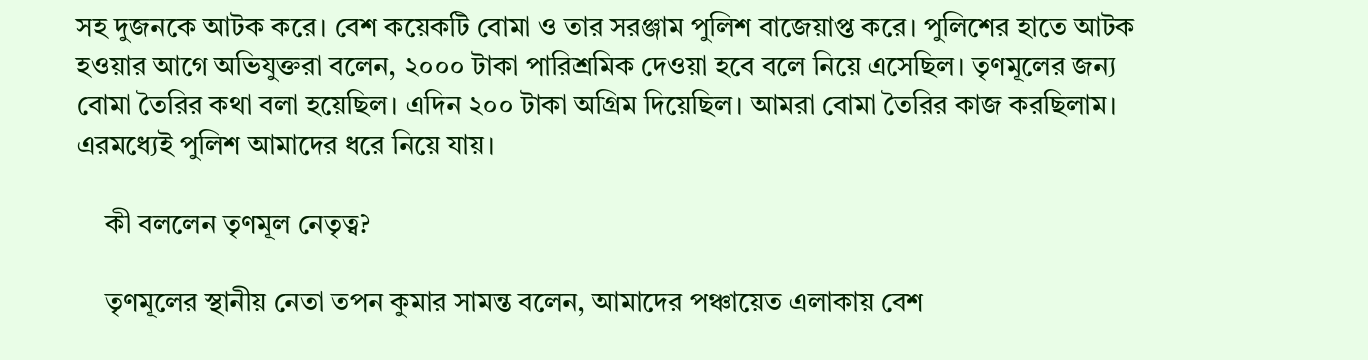সহ দুজনকে আটক করে। বেশ কয়েকটি বোমা ও তার সরঞ্জাম পুলিশ বাজেয়াপ্ত করে। পুলিশের হাতে আটক হওয়ার আগে অভিযুক্তরা বলেন, ২০০০ টাকা পারিশ্রমিক দেওয়া হবে বলে নিয়ে এসেছিল। তৃণমূলের জন্য বোমা তৈরির কথা বলা হয়েছিল। এদিন ২০০ টাকা অগ্রিম দিয়েছিল। আমরা বোমা তৈরির কাজ করছিলাম। এরমধ্যেই পুলিশ আমাদের ধরে নিয়ে যায়।

    কী বললেন তৃণমূল নেতৃত্ব?

    তৃণমূলের স্থানীয় নেতা তপন কুমার সামন্ত বলেন, আমাদের পঞ্চায়েত এলাকায় বেশ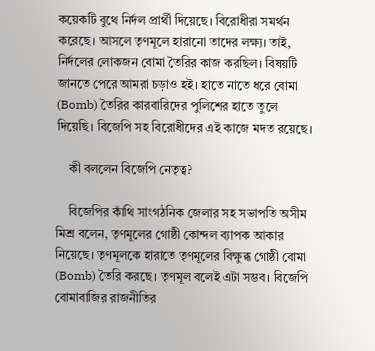কয়েকটি বুথে নির্দল প্রার্থী দিয়েছে। বিরোধীরা সমর্থন করেছে। আসলে তৃণমূলে হারানো তাদের লক্ষ্য। তাই, নির্দলের লোকজন বোমা তৈরির কাজ করছিল। বিষয়টি জানতে পেরে আমরা চড়াও হই। হাতে নাতে ধরে বোমা (Bomb) তৈরির কারবারিদের পুলিশের হাতে তুলে দিয়েছি। বিজেপি সহ বিরোধীদের এই কাজে মদত রয়েছে।

    কী বললেন বিজেপি নেতৃত্ব?

    বিজেপির কাঁথি সাংগঠনিক জেলার সহ সভাপতি অসীম মিশ্র বলেন, তৃণমূলের গোষ্ঠী কোন্দল ব্যাপক আকার নিয়েছে। তৃণমূলকে হারাতে তৃণমূলের বিক্ষুব্ধ গোষ্ঠী বোমা (Bomb) তৈরি করছে। তৃণমূল বলেই এটা সম্ভব। বিজেপি বোমাবাজির রাজনীতির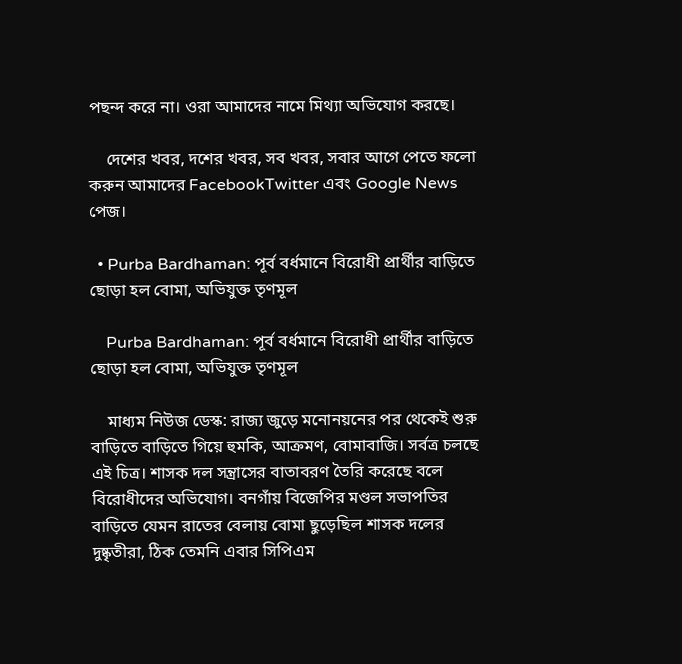পছন্দ করে না। ওরা আমাদের নামে মিথ্যা অভিযোগ করছে।

    দেশের খবর, দশের খবর, সব খবর, সবার আগে পেতে ফলো করুন আমাদের FacebookTwitter এবং Google News পেজ।

  • Purba Bardhaman: পূর্ব বর্ধমানে বিরোধী প্রার্থীর বাড়িতে ছোড়া হল বোমা, অভিযুক্ত তৃণমূল

    Purba Bardhaman: পূর্ব বর্ধমানে বিরোধী প্রার্থীর বাড়িতে ছোড়া হল বোমা, অভিযুক্ত তৃণমূল

    মাধ্যম নিউজ ডেস্ক: রাজ্য জুড়ে মনোনয়নের পর থেকেই শুরু বাড়িতে বাড়িতে গিয়ে হুমকি, আক্রমণ, বোমাবাজি। সর্বত্র চলছে এই চিত্র। শাসক দল সন্ত্রাসের বাতাবরণ তৈরি করেছে বলে বিরোধীদের অভিযোগ। বনগাঁয় বিজেপির মণ্ডল সভাপতির বাড়িতে যেমন রাতের বেলায় বোমা ছুড়েছিল শাসক দলের দুষ্কৃতীরা, ঠিক তেমনি এবার সিপিএম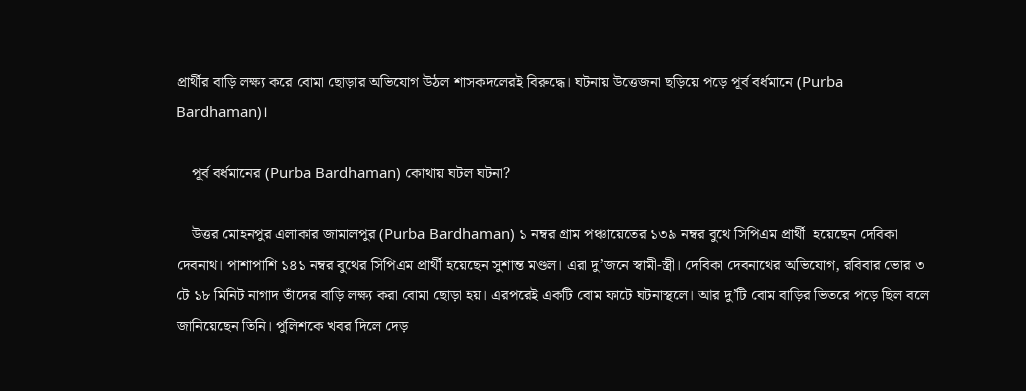প্রার্থীর বাড়ি লক্ষ্য করে বোমা ছোড়ার অভিযোগ উঠল শাসকদলেরই বিরুদ্ধে। ঘটনায় উত্তেজনা ছড়িয়ে পড়ে পূর্ব বর্ধমানে (Purba Bardhaman)।

    পূর্ব বর্ধমানের (Purba Bardhaman) কোথায় ঘটল ঘটনা?

    উত্তর মোহনপুর এলাকার জামালপুর (Purba Bardhaman) ১ নম্বর গ্রাম পঞ্চায়েতের ১৩৯ নম্বর বুথে সিপিএম প্রার্থী  হয়েছেন দেবিকা দেবনাথ। পাশাপাশি ১৪১ নম্বর বুথের সিপিএম প্রার্থী হয়েছেন সুশান্ত মণ্ডল। এরা দু’জনে স্বামী-স্ত্রী। দেবিকা দেবনাথের অভিযোগ, রবিবার ভোর ৩ টে ১৮ মিনিট নাগাদ তাঁদের বাড়ি লক্ষ্য করা বোমা ছোড়া হয়। এরপরেই একটি বোম ফাটে ঘটনাস্থলে। আর দু’টি বোম বাড়ির ভিতরে পড়ে ছিল বলে জানিয়েছেন তিনি। পুলিশকে খবর দিলে দেড়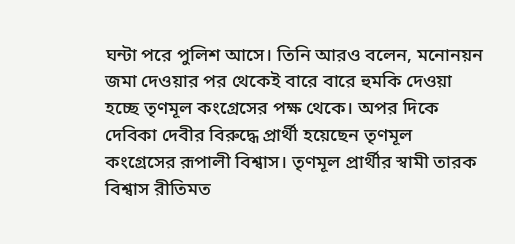ঘন্টা পরে পুলিশ আসে। তিনি আরও বলেন, মনোনয়ন জমা দেওয়ার পর থেকেই বারে বারে হুমকি দেওয়া হচ্ছে তৃণমূল কংগ্রেসের পক্ষ থেকে। অপর দিকে দেবিকা দেবীর বিরুদ্ধে প্রার্থী হয়েছেন তৃণমূল কংগ্রেসের রূপালী বিশ্বাস। তৃণমূল প্রার্থীর স্বামী তারক বিশ্বাস রীতিমত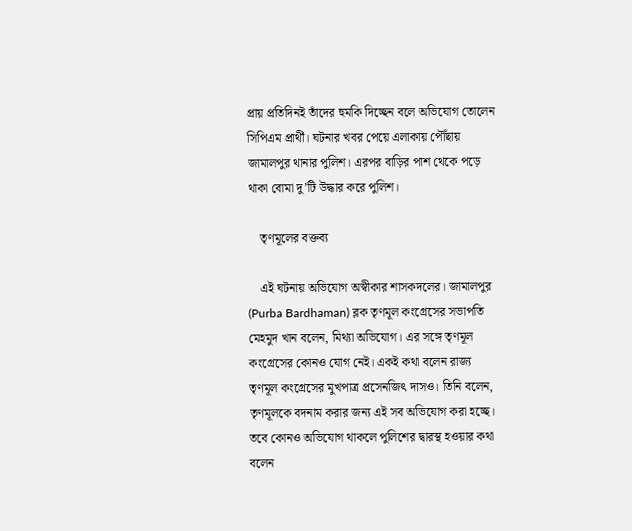প্রায় প্রতিদিনই তাঁদের হুমকি দিচ্ছেন বলে অভিযোগ তোলেন সিপিএম প্রার্থী। ঘটনার খবর পেয়ে এলাকায় পৌঁছায় জামালপুর থানার পুলিশ। এরপর বাড়ির পাশ থেকে পড়ে থাকা বোমা দু’টি উদ্ধার করে পুলিশ।

    তৃণমূলের বক্তব্য

    এই ঘটনায় অভিযোগ অস্বীকার শাসকদলের। জামালপুর (Purba Bardhaman) ব্লক তৃণমূল কংগ্রেসের সভাপতি মেহমুদ খান বলেন, মিথ্যা অভিযোগ। এর সঙ্গে তৃণমূল কংগ্রেসের কোনও যোগ নেই। একই কথা বলেন রাজ্য তৃণমূল কংগ্রেসের মুখপাত্র প্রসেনজিৎ দাসও। তিনি বলেন, তৃণমূলকে বদনাম করার জন্য এই সব অভিযোগ করা হচ্ছে। তবে কোনও অভিযোগ থাকলে পুলিশের দ্বারস্থ হওয়ার কথা বলেন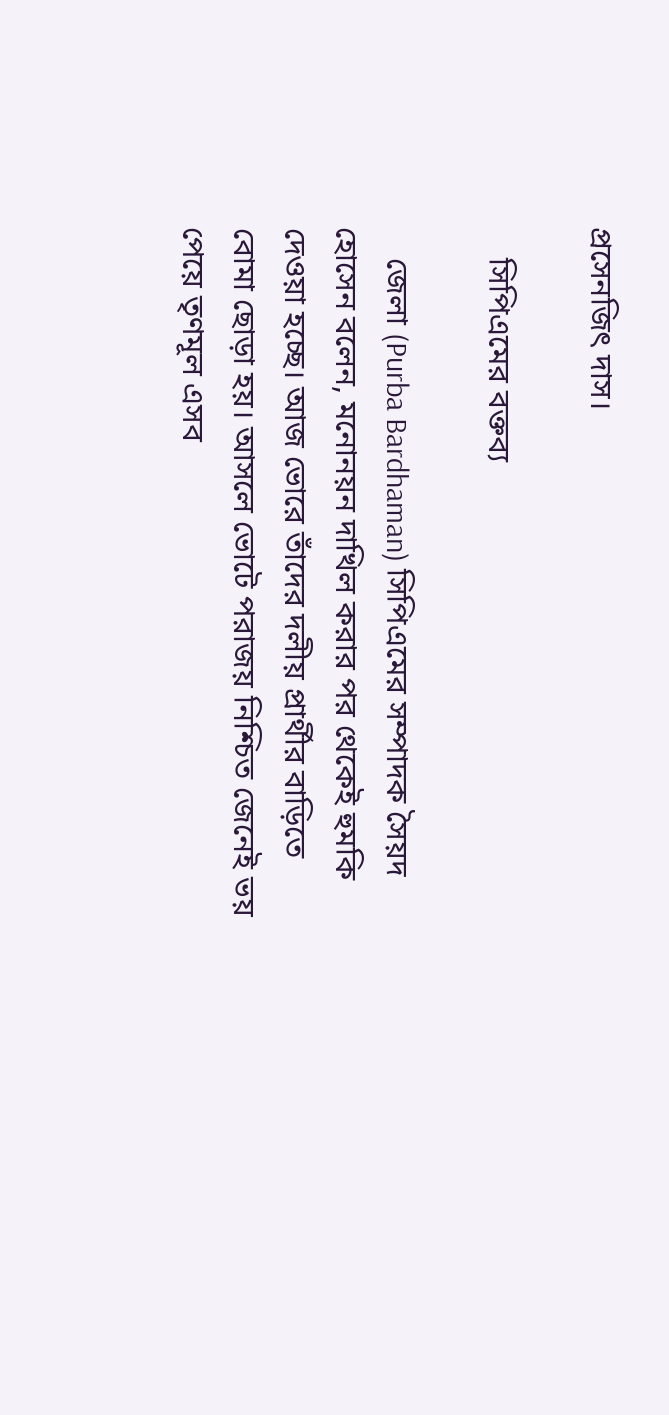প্রসেনজিৎ দাস।

    সিপিএমের বক্তব্য

    জেলা (Purba Bardhaman) সিপিএমের সম্পাদক সৈয়দ হোসেন বলেন, মনোনয়ন দাখিল করার পর থেকেই হুমকি দেওয়া হচ্ছে। আজ ভোরে তাঁদের দলীয় প্রার্থীর বাড়িতে বোমা ছোড়া হয়। আসলে ভোটে পরাজয় নিশ্চিত জেনেই ভয় পেয়ে তৃণমূল এসব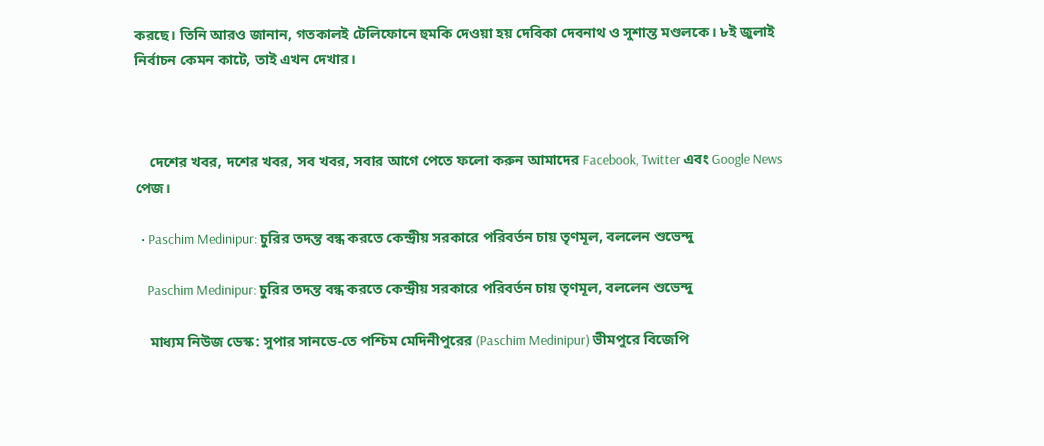করছে। তিনি আরও জানান, গতকালই টেলিফোনে হুমকি দেওয়া হয় দেবিকা দেবনাথ ও সুশান্ত মণ্ডলকে। ৮ই জুলাই  নির্বাচন কেমন কাটে, তাই এখন দেখার।



    দেশের খবর, দশের খবর, সব খবর, সবার আগে পেতে ফলো করুন আমাদের Facebook, Twitter এবং Google News পেজ।

  • Paschim Medinipur: চুরির তদন্ত বন্ধ করতে কেন্দ্রীয় সরকারে পরিবর্তন চায় তৃণমূল, বললেন শুভেন্দু

    Paschim Medinipur: চুরির তদন্ত বন্ধ করতে কেন্দ্রীয় সরকারে পরিবর্তন চায় তৃণমূল, বললেন শুভেন্দু

    মাধ্যম নিউজ ডেস্ক: সুপার সানডে-তে পশ্চিম মেদিনীপুরের (Paschim Medinipur) ভীমপুরে বিজেপি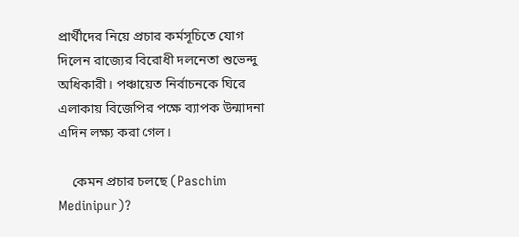প্রার্থীদের নিয়ে প্রচার কর্মসূচিতে যোগ দিলেন রাজ্যের বিরোধী দলনেতা শুভেন্দু অধিকারী। পঞ্চায়েত নির্বাচনকে ঘিরে এলাকায় বিজেপির পক্ষে ব্যাপক উন্মাদনা এদিন লক্ষ্য করা গেল।

    কেমন প্রচার চলছে (Paschim Medinipur)?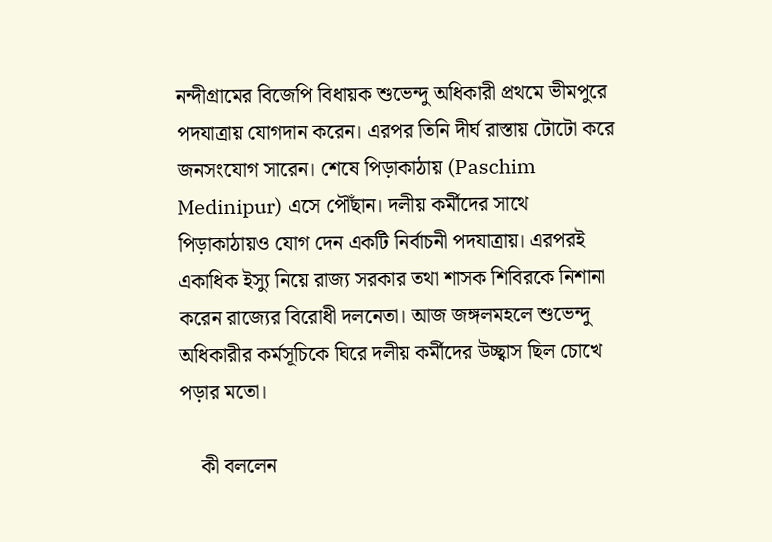নন্দীগ্রামের বিজেপি বিধায়ক শুভেন্দু অধিকারী প্রথমে ভীমপুরে পদযাত্রায় যোগদান করেন। এরপর তিনি দীর্ঘ রাস্তায় টোটো করে জনসংযোগ সারেন। শেষে পিড়াকাঠায় (Paschim Medinipur) এসে পৌঁছান। দলীয় কর্মীদের সাথে পিড়াকাঠায়ও যোগ দেন একটি নির্বাচনী পদযাত্রায়। এরপরই একাধিক ইস্যু নিয়ে রাজ্য সরকার তথা শাসক শিবিরকে নিশানা করেন রাজ্যের বিরোধী দলনেতা। আজ জঙ্গলমহলে শুভেন্দু অধিকারীর কর্মসূচিকে ঘিরে দলীয় কর্মীদের উচ্ছ্বাস ছিল চোখে পড়ার মতো।

    কী বললেন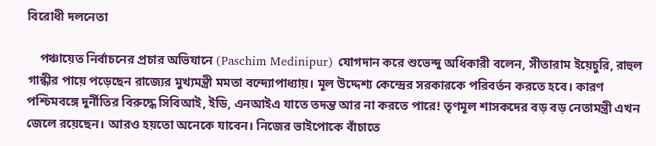বিরোধী দলনেতা

    পঞ্চায়েত নির্বাচনের প্রচার অভিযানে (Paschim Medinipur) যোগদান করে শুভেন্দু অধিকারী বলেন, সীতারাম ইয়েচুরি, রাহুল গান্ধীর পায়ে পড়েছেন রাজ্যের মুখ্যমন্ত্রী মমতা বন্দ্যোপাধ্যায়। মূল উদ্দেশ্য কেন্দ্রের সরকারকে পরিবর্তন করতে হবে। কারণ পশ্চিমবঙ্গে দুর্নীতির বিরুদ্ধে সিবিআই, ইডি, এনআইএ যাতে তদন্ত আর না করতে পারে! তৃণমূল শাসকদের বড় বড় নেতামন্ত্রী এখন জেলে রয়েছেন। আরও হয়তো অনেকে যাবেন। নিজের ভাইপোকে বাঁচাতে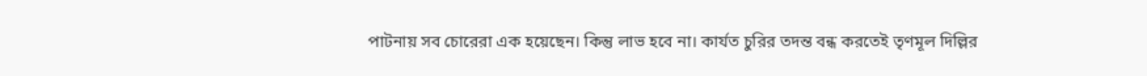পাটনায় সব চোরেরা এক হয়েছেন। কিন্তু লাভ হবে না। কার্যত চুরির তদন্ত বন্ধ করতেই তৃণমূল দিল্লির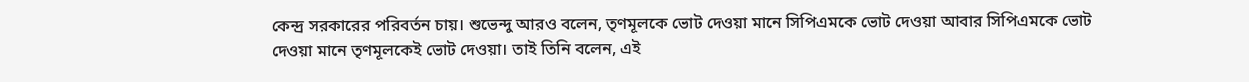কেন্দ্র সরকারের পরিবর্তন চায়। শুভেন্দু আরও বলেন, তৃণমূলকে ভোট দেওয়া মানে সিপিএমকে ভোট দেওয়া আবার সিপিএমকে ভোট দেওয়া মানে তৃণমূলকেই ভোট দেওয়া। তাই তিনি বলেন, এই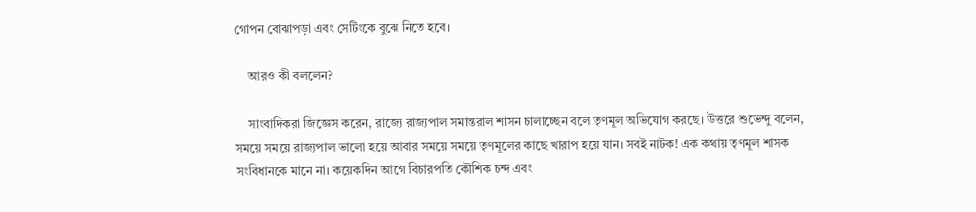গোপন বোঝাপড়া এবং সেটিংকে বুঝে নিতে হবে।

    আরও কী বললেন?

    সাংবাদিকরা জিজ্ঞেস করেন, রাজ্যে রাজ্যপাল সমান্তরাল শাসন চালাচ্ছেন বলে তৃণমূল অভিযোগ করছে। উত্তরে শুভেন্দু বলেন, সময়ে সময়ে রাজ্যপাল ভালো হয়ে আবার সময়ে সময়ে তৃণমূলের কাছে খারাপ হয়ে যান। সবই নাটক! এক কথায় তৃণমূল শাসক সংবিধানকে মানে না। কয়েকদিন আগে বিচারপতি কৌশিক চন্দ এবং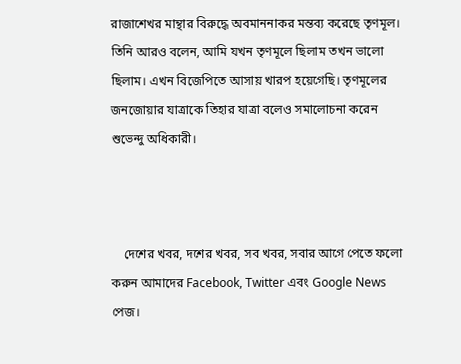রাজাশেখর মান্থার বিরুদ্ধে অবমাননাকর মন্তব্য করেছে তৃণমূল। তিনি আরও বলেন, আমি যখন তৃণমূলে ছিলাম তখন ভালো ছিলাম। এখন বিজেপিতে আসায় খারপ হয়েগেছি। তৃণমূলের জনজোয়ার যাত্রাকে তিহার যাত্রা বলেও সমালোচনা করেন শুভেন্দু অধিকারী।



    দেশের খবর, দশের খবর, সব খবর, সবার আগে পেতে ফলো করুন আমাদের Facebook, Twitter এবং Google News পেজ।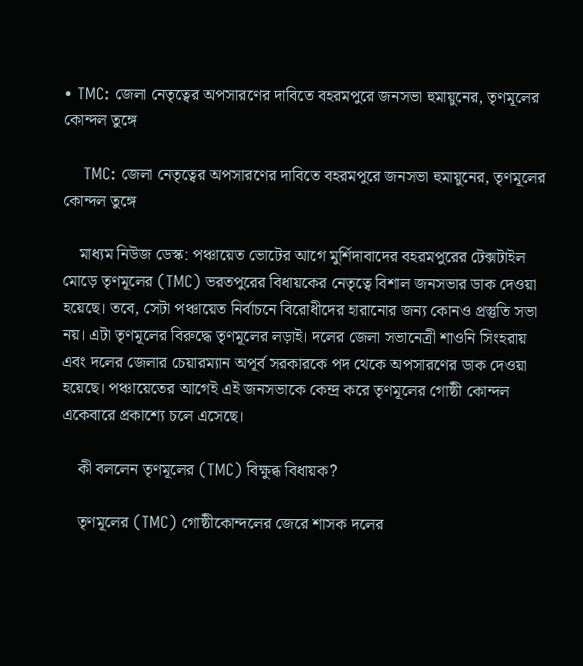• TMC: জেলা নেতৃত্বের অপসারণের দাবিতে বহরমপুরে জনসভা হুমায়ুনের, তৃণমূলের কোন্দল তুঙ্গে

    TMC: জেলা নেতৃত্বের অপসারণের দাবিতে বহরমপুরে জনসভা হুমায়ুনের, তৃণমূলের কোন্দল তুঙ্গে

    মাধ্যম নিউজ ডেস্ক: পঞ্চায়েত ভোটের আগে মুর্শিদাবাদের বহরমপুরের টেক্সটাইল মোড়ে তৃণমূলের (TMC) ভরতপুরের বিধায়কের নেতৃত্বে বিশাল জনসভার ডাক দেওয়া হয়েছে। তবে, সেটা পঞ্চায়েত নির্বাচনে বিরোধীদের হারানোর জন্য কোনও প্রস্তুতি সভা নয়। এটা তৃণমূলের বিরুদ্ধে তৃণমূলের লড়াই। দলের জেলা সভানেত্রী শাওনি সিংহরায় এবং দলের জেলার চেয়ারম্যান অপূর্ব সরকারকে পদ থেকে অপসারণের ডাক দেওয়া হয়েছে। পঞ্চায়েতের আগেই এই জনসভাকে কেন্দ্র করে তৃণমূলের গোষ্ঠী কোন্দল একেবারে প্রকাশ্যে চলে এসেছে।

    কী বললেন তৃণমূলের (TMC) বিক্ষুব্ধ বিধায়ক?

    তৃণমূলের (TMC) গোষ্ঠীকোন্দলের জেরে শাসক দলের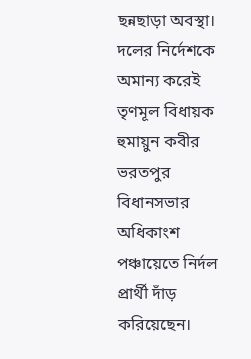ছন্নছাড়া অবস্থা। দলের নির্দেশকে অমান্য করেই তৃণমূল বিধায়ক হুমায়ুন কবীর ভরতপুর বিধানসভার অধিকাংশ পঞ্চায়েতে নির্দল প্রার্থী দাঁড় করিয়েছেন।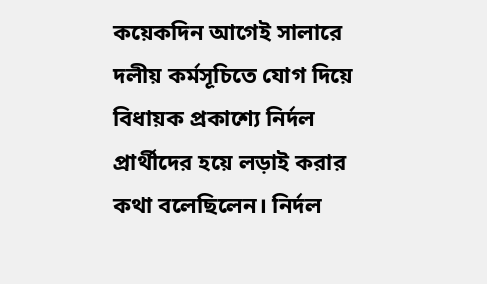কয়েকদিন আগেই সালারে দলীয় কর্মসূচিতে যোগ দিয়ে বিধায়ক প্রকাশ্যে নির্দল প্রার্থীদের হয়ে লড়াই করার কথা বলেছিলেন। নির্দল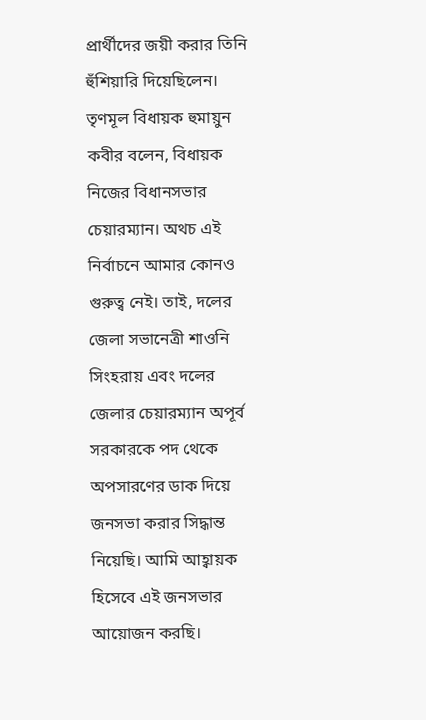প্রার্থীদের জয়ী করার তিনি হুঁশিয়ারি দিয়েছিলেন। তৃণমূল বিধায়ক হুমায়ুন কবীর বলেন, বিধায়ক নিজের বিধানসভার চেয়ারম্যান। অথচ এই নির্বাচনে আমার কোনও গুরুত্ব নেই। তাই, দলের জেলা সভানেত্রী শাওনি সিংহরায় এবং দলের জেলার চেয়ারম্যান অপূর্ব সরকারকে পদ থেকে অপসারণের ডাক দিয়ে জনসভা করার সিদ্ধান্ত নিয়েছি। আমি আহ্বায়ক হিসেবে এই জনসভার আয়োজন করছি।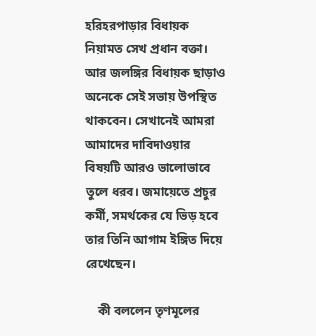হরিহরপাড়ার বিধায়ক নিয়ামত সেখ প্রধান বক্তা। আর জলঙ্গির বিধায়ক ছাড়াও অনেকে সেই সভায় উপস্থিত থাকবেন। সেখানেই আমরা আমাদের দাবিদাওয়ার বিষয়টি আরও ভালোভাবে তুলে ধরব। জমায়েতে প্রচুর কর্মী, সমর্থকের যে ভিড় হবে তার তিনি আগাম ইঙ্গিত দিয়ে রেখেছেন।

    কী বললেন তৃণমূলের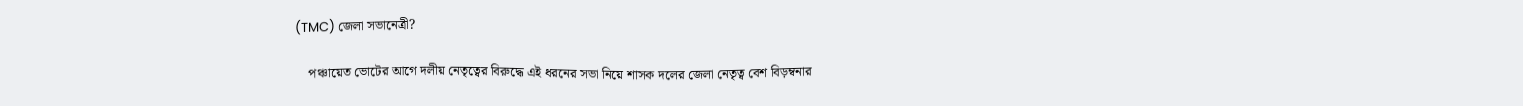(TMC) জেলা সভানেত্রী?

    পঞ্চায়েত ভোটের আগে দলীয় নেতৃত্বের বিরুদ্ধে এই ধরনের সভা নিয়ে শাসক দলের জেলা নেতৃত্ব বেশ বিড়ম্বনার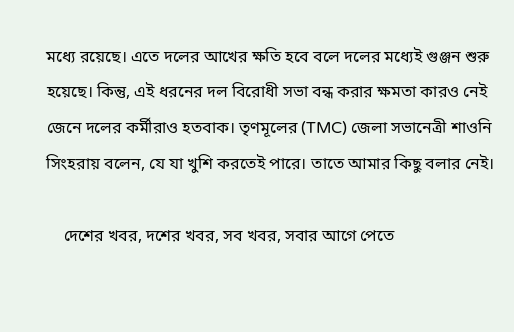মধ্যে রয়েছে। এতে দলের আখের ক্ষতি হবে বলে দলের মধ্যেই গুঞ্জন শুরু হয়েছে। কিন্তু, এই ধরনের দল বিরোধী সভা বন্ধ করার ক্ষমতা কারও নেই জেনে দলের কর্মীরাও হতবাক। তৃণমূলের (TMC) জেলা সভানেত্রী শাওনি সিংহরায় বলেন, যে যা খুশি করতেই পারে। তাতে আমার কিছু বলার নেই।

    দেশের খবর, দশের খবর, সব খবর, সবার আগে পেতে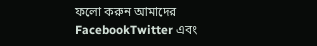ফলো করুন আমাদের FacebookTwitter এবং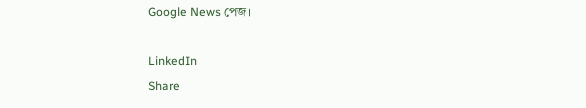Google News পেজ।

LinkedIn
Share